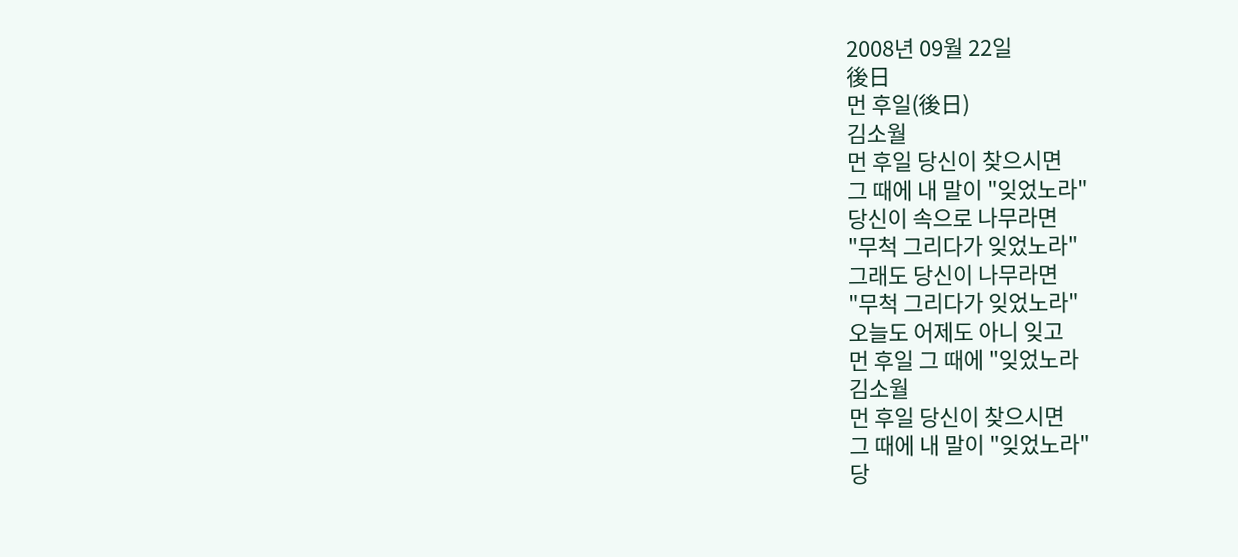2008년 09월 22일
後日
먼 후일(後日)
김소월
먼 후일 당신이 찾으시면
그 때에 내 말이 "잊었노라"
당신이 속으로 나무라면
"무척 그리다가 잊었노라"
그래도 당신이 나무라면
"무척 그리다가 잊었노라"
오늘도 어제도 아니 잊고
먼 후일 그 때에 "잊었노라
김소월
먼 후일 당신이 찾으시면
그 때에 내 말이 "잊었노라"
당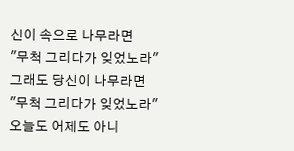신이 속으로 나무라면
"무척 그리다가 잊었노라"
그래도 당신이 나무라면
"무척 그리다가 잊었노라"
오늘도 어제도 아니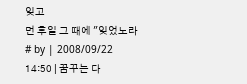잊고
먼 후일 그 때에 "잊었노라
# by | 2008/09/22 14:50 | 꿈꾸는 다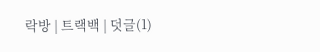락방 | 트랙백 | 덧글(1)